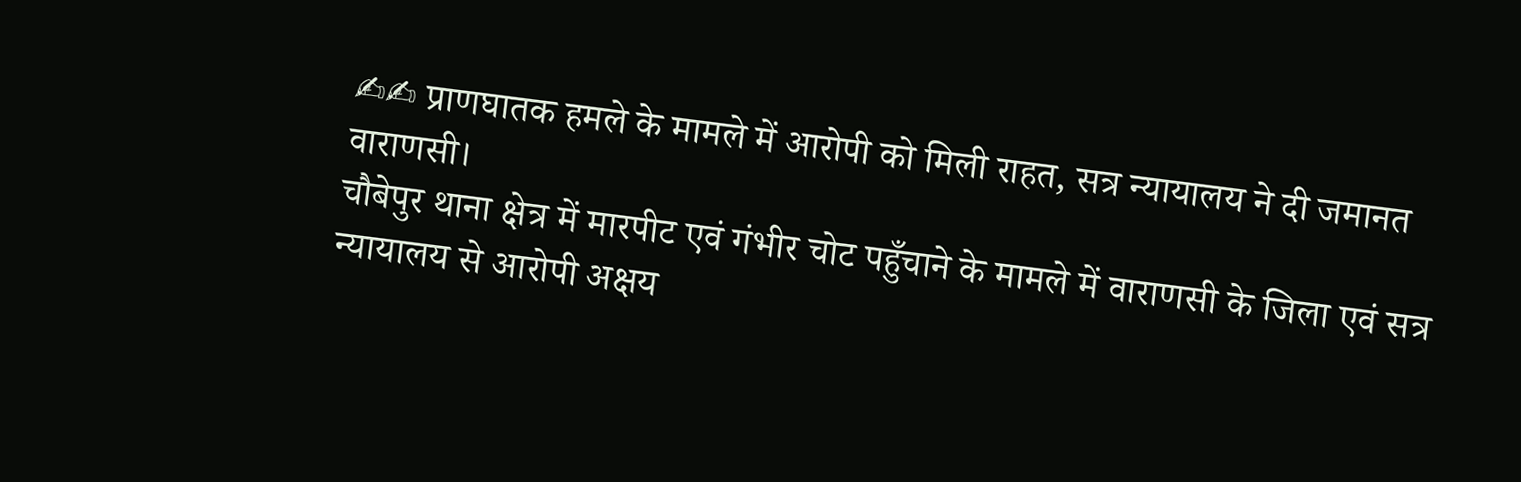✍✍ प्राणघातक हमले के मामले में आरोपी को मिली राहत, सत्र न्यायालय ने दी जमानत
वाराणसी।
चौबेपुर थाना क्षेत्र में मारपीट एवं गंभीर चोट पहुँचाने के मामले में वाराणसी के जिला एवं सत्र न्यायालय से आरोपी अक्षय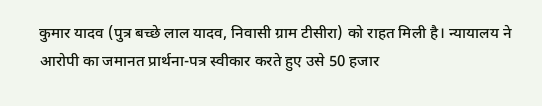कुमार यादव (पुत्र बच्छे लाल यादव, निवासी ग्राम टीसीरा) को राहत मिली है। न्यायालय ने आरोपी का जमानत प्रार्थना-पत्र स्वीकार करते हुए उसे 50 हजार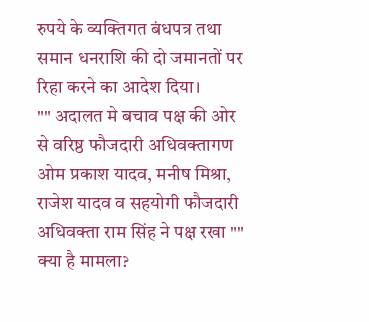रुपये के व्यक्तिगत बंधपत्र तथा समान धनराशि की दो जमानतों पर रिहा करने का आदेश दिया।
"" अदालत मे बचाव पक्ष की ओर से वरिष्ठ फौजदारी अधिवक्तागण ओम प्रकाश यादव, मनीष मिश्रा, राजेश यादव व सहयोगी फौजदारी अधिवक्ता राम सिंह ने पक्ष रखा ""
क्या है मामला?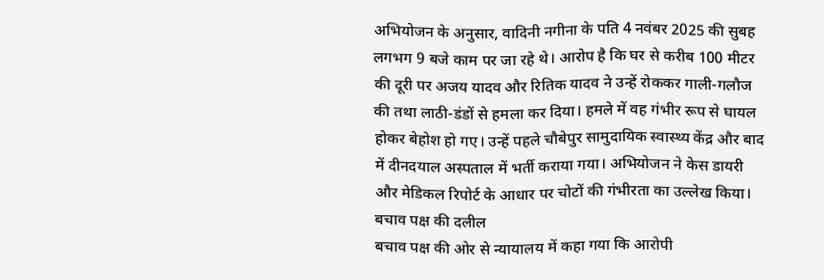अभियोजन के अनुसार, वादिनी नगीना के पति 4 नवंबर 2025 की सुबह लगभग 9 बजे काम पर जा रहे थे। आरोप है कि घर से करीब 100 मीटर की दूरी पर अजय यादव और रितिक यादव ने उन्हें रोककर गाली-गलौज की तथा लाठी-डंडों से हमला कर दिया। हमले में वह गंभीर रूप से घायल होकर बेहोश हो गए। उन्हें पहले चौबेपुर सामुदायिक स्वास्थ्य केंद्र और बाद में दीनदयाल अस्पताल में भर्ती कराया गया। अभियोजन ने केस डायरी और मेडिकल रिपोर्ट के आधार पर चोटों की गंभीरता का उल्लेख किया।
बचाव पक्ष की दलील
बचाव पक्ष की ओर से न्यायालय में कहा गया कि आरोपी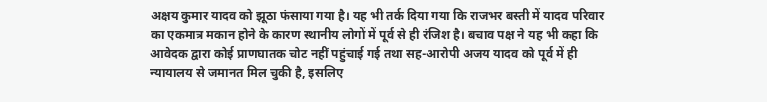अक्षय कुमार यादव को झूठा फंसाया गया है। यह भी तर्क दिया गया कि राजभर बस्ती में यादव परिवार का एकमात्र मकान होने के कारण स्थानीय लोगों में पूर्व से ही रंजिश है। बचाव पक्ष ने यह भी कहा कि आवेदक द्वारा कोई प्राणघातक चोट नहीं पहुंचाई गई तथा सह-आरोपी अजय यादव को पूर्व में ही न्यायालय से जमानत मिल चुकी है, इसलिए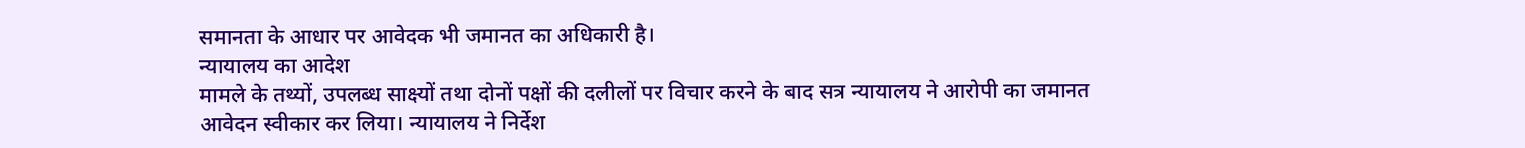समानता के आधार पर आवेदक भी जमानत का अधिकारी है।
न्यायालय का आदेश
मामले के तथ्यों, उपलब्ध साक्ष्यों तथा दोनों पक्षों की दलीलों पर विचार करने के बाद सत्र न्यायालय ने आरोपी का जमानत आवेदन स्वीकार कर लिया। न्यायालय ने निर्देश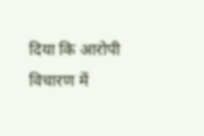दिया कि आरोपी विचारण में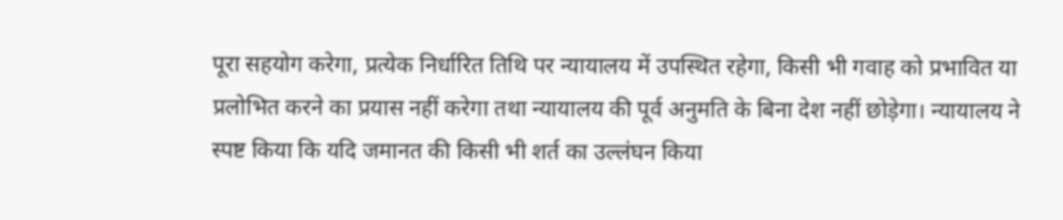पूरा सहयोग करेगा, प्रत्येक निर्धारित तिथि पर न्यायालय में उपस्थित रहेगा, किसी भी गवाह को प्रभावित या प्रलोभित करने का प्रयास नहीं करेगा तथा न्यायालय की पूर्व अनुमति के बिना देश नहीं छोड़ेगा। न्यायालय ने स्पष्ट किया कि यदि जमानत की किसी भी शर्त का उल्लंघन किया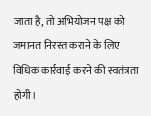जाता है, तो अभियोजन पक्ष को जमानत निरस्त कराने के लिए विधिक कार्रवाई करने की स्वतंत्रता होगी।